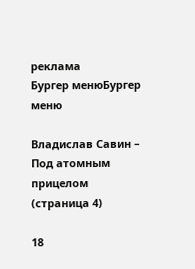реклама
Бургер менюБургер меню

Владислав Савин – Под атомным прицелом (страница 4)

18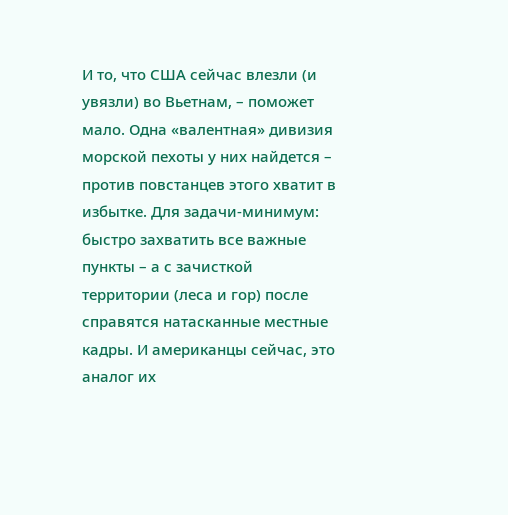И то, что США сейчас влезли (и увязли) во Вьетнам, – поможет мало. Одна «валентная» дивизия морской пехоты у них найдется – против повстанцев этого хватит в избытке. Для задачи-минимум: быстро захватить все важные пункты – а с зачисткой территории (леса и гор) после справятся натасканные местные кадры. И американцы сейчас, это аналог их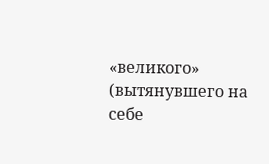«великого» (вытянувшего на себе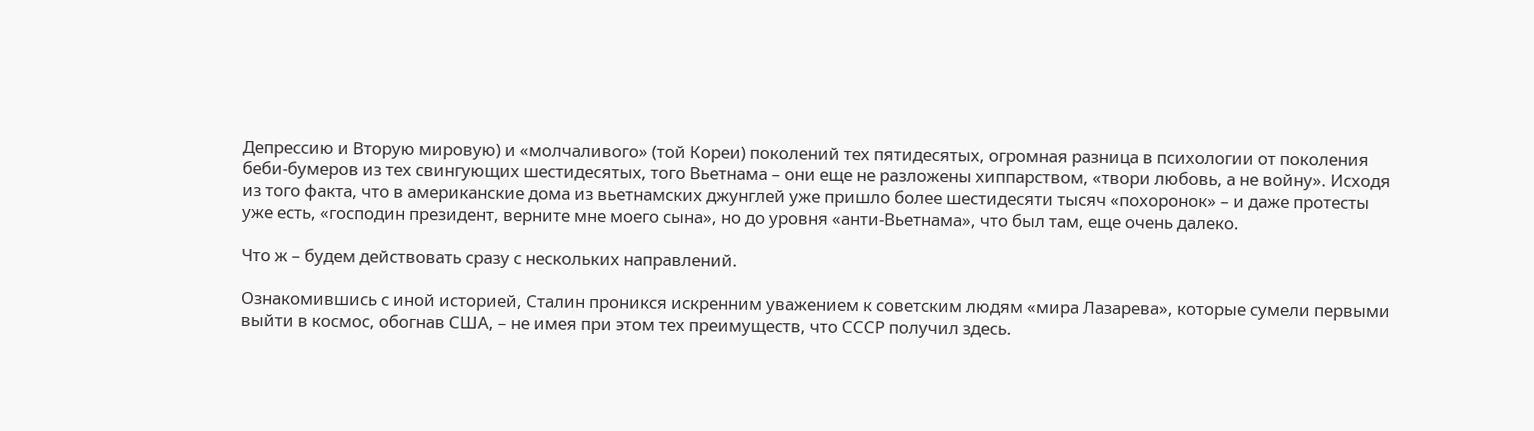Депрессию и Вторую мировую) и «молчаливого» (той Кореи) поколений тех пятидесятых, огромная разница в психологии от поколения беби-бумеров из тех свингующих шестидесятых, того Вьетнама – они еще не разложены хиппарством, «твори любовь, а не войну». Исходя из того факта, что в американские дома из вьетнамских джунглей уже пришло более шестидесяти тысяч «похоронок» – и даже протесты уже есть, «господин президент, верните мне моего сына», но до уровня «анти-Вьетнама», что был там, еще очень далеко.

Что ж – будем действовать сразу с нескольких направлений.

Ознакомившись с иной историей, Сталин проникся искренним уважением к советским людям «мира Лазарева», которые сумели первыми выйти в космос, обогнав США, – не имея при этом тех преимуществ, что СССР получил здесь.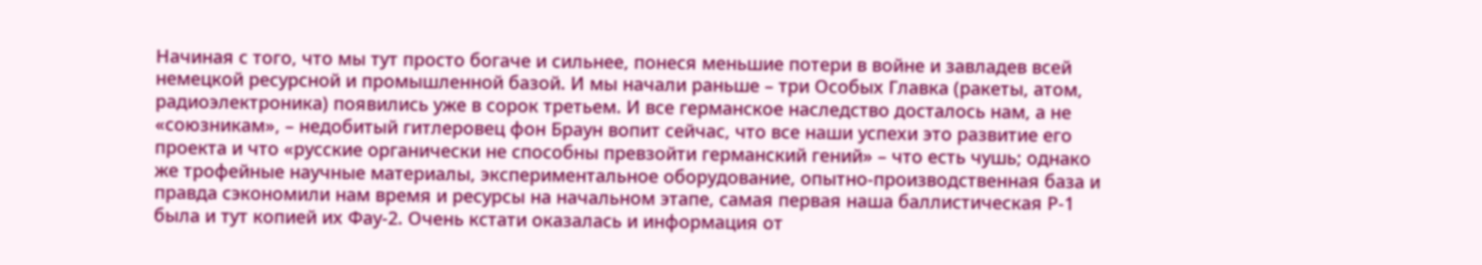Начиная с того, что мы тут просто богаче и сильнее, понеся меньшие потери в войне и завладев всей немецкой ресурсной и промышленной базой. И мы начали раньше – три Особых Главка (ракеты, атом, радиоэлектроника) появились уже в сорок третьем. И все германское наследство досталось нам, а не «союзникам», – недобитый гитлеровец фон Браун вопит сейчас, что все наши успехи это развитие его проекта и что «русские органически не способны превзойти германский гений» – что есть чушь; однако же трофейные научные материалы, экспериментальное оборудование, опытно-производственная база и правда сэкономили нам время и ресурсы на начальном этапе, самая первая наша баллистическая Р-1 была и тут копией их Фау-2. Очень кстати оказалась и информация от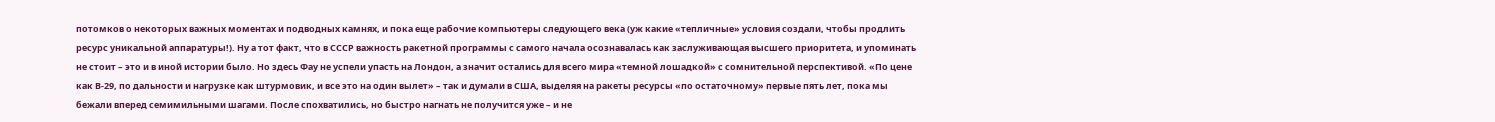потомков о некоторых важных моментах и подводных камнях, и пока еще рабочие компьютеры следующего века (уж какие «тепличные» условия создали, чтобы продлить ресурс уникальной аппаратуры!). Ну а тот факт, что в СССР важность ракетной программы с самого начала осознавалась как заслуживающая высшего приоритета, и упоминать не стоит – это и в иной истории было. Но здесь Фау не успели упасть на Лондон, а значит остались для всего мира «темной лошадкой» с сомнительной перспективой. «По цене как В-29, по дальности и нагрузке как штурмовик, и все это на один вылет» – так и думали в США, выделяя на ракеты ресурсы «по остаточному» первые пять лет, пока мы бежали вперед семимильными шагами. После спохватились, но быстро нагнать не получится уже – и не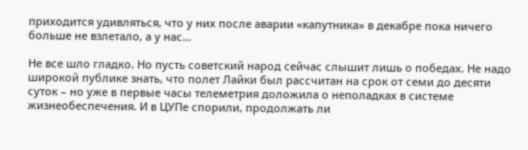приходится удивляться, что у них после аварии «капутника» в декабре пока ничего больше не взлетало, а у нас…

Не все шло гладко. Но пусть советский народ сейчас слышит лишь о победах. Не надо широкой публике знать, что полет Лайки был рассчитан на срок от семи до десяти суток – но уже в первые часы телеметрия доложила о неполадках в системе жизнеобеспечения. И в ЦУПе спорили, продолжать ли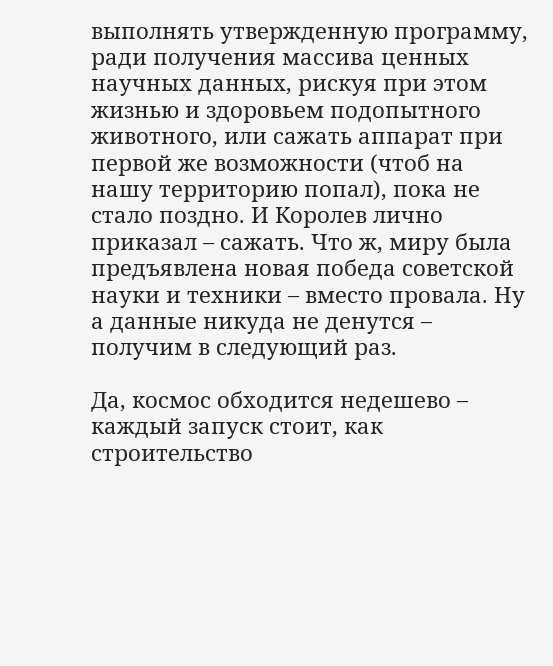выполнять утвержденную программу, ради получения массива ценных научных данных, рискуя при этом жизнью и здоровьем подопытного животного, или сажать аппарат при первой же возможности (чтоб на нашу территорию попал), пока не стало поздно. И Королев лично приказал – сажать. Что ж, миру была предъявлена новая победа советской науки и техники – вместо провала. Ну а данные никуда не денутся – получим в следующий раз.

Да, космос обходится недешево – каждый запуск стоит, как строительство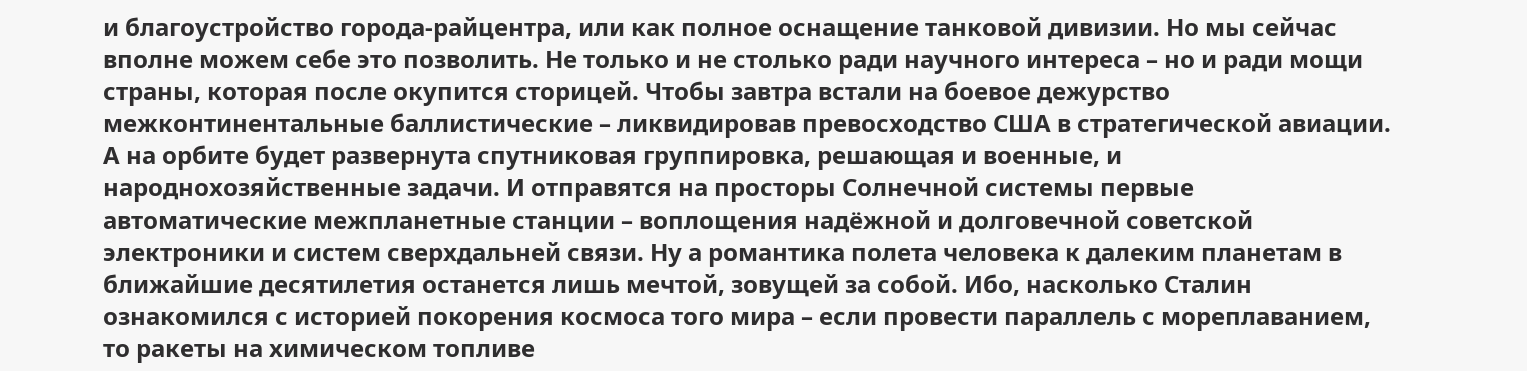и благоустройство города-райцентра, или как полное оснащение танковой дивизии. Но мы сейчас вполне можем себе это позволить. Не только и не столько ради научного интереса – но и ради мощи страны, которая после окупится сторицей. Чтобы завтра встали на боевое дежурство межконтинентальные баллистические – ликвидировав превосходство США в стратегической авиации. А на орбите будет развернута спутниковая группировка, решающая и военные, и народнохозяйственные задачи. И отправятся на просторы Солнечной системы первые автоматические межпланетные станции – воплощения надёжной и долговечной советской электроники и систем сверхдальней связи. Ну а романтика полета человека к далеким планетам в ближайшие десятилетия останется лишь мечтой, зовущей за собой. Ибо, насколько Сталин ознакомился с историей покорения космоса того мира – если провести параллель с мореплаванием, то ракеты на химическом топливе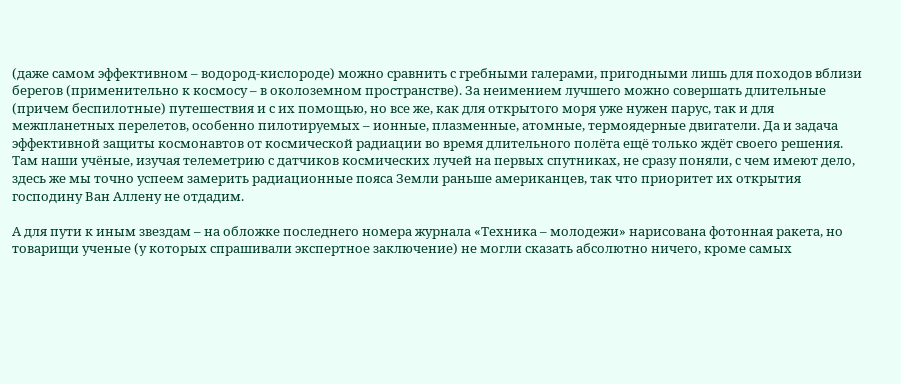(даже самом эффективном – водород-кислороде) можно сравнить с гребными галерами, пригодными лишь для походов вблизи берегов (применительно к космосу – в околоземном пространстве). За неимением лучшего можно совершать длительные (причем беспилотные) путешествия и с их помощью, но все же, как для открытого моря уже нужен парус, так и для межпланетных перелетов, особенно пилотируемых – ионные, плазменные, атомные, термоядерные двигатели. Да и задача эффективной защиты космонавтов от космической радиации во время длительного полёта ещё только ждёт своего решения. Там наши учёные, изучая телеметрию с датчиков космических лучей на первых спутниках, не сразу поняли, с чем имеют дело, здесь же мы точно успеем замерить радиационные пояса Земли раньше американцев, так что приоритет их открытия господину Ван Аллену не отдадим.

А для пути к иным звездам – на обложке последнего номера журнала «Техника – молодежи» нарисована фотонная ракета, но товарищи ученые (у которых спрашивали экспертное заключение) не могли сказать абсолютно ничего, кроме самых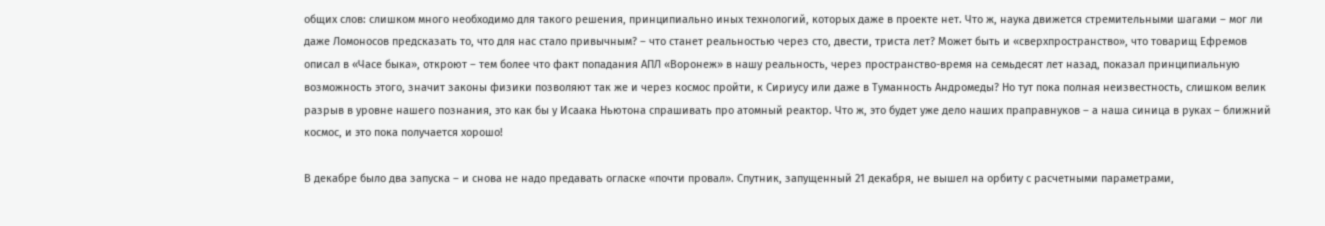общих слов: слишком много необходимо для такого решения, принципиально иных технологий, которых даже в проекте нет. Что ж, наука движется стремительными шагами – мог ли даже Ломоносов предсказать то, что для нас стало привычным? – что станет реальностью через сто, двести, триста лет? Может быть и «сверхпространство», что товарищ Ефремов описал в «Часе быка», откроют – тем более что факт попадания АПЛ «Воронеж» в нашу реальность, через пространство-время на семьдесят лет назад, показал принципиальную возможность этого, значит законы физики позволяют так же и через космос пройти, к Сириусу или даже в Туманность Андромеды? Но тут пока полная неизвестность, слишком велик разрыв в уровне нашего познания, это как бы у Исаака Ньютона спрашивать про атомный реактор. Что ж, это будет уже дело наших праправнуков – а наша синица в руках – ближний космос, и это пока получается хорошо!

В декабре было два запуска – и снова не надо предавать огласке «почти провал». Спутник, запущенный 21 декабря, не вышел на орбиту с расчетными параметрами,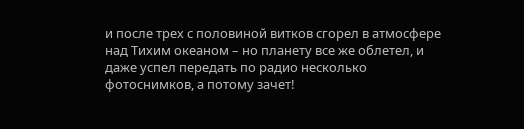и после трех с половиной витков сгорел в атмосфере над Тихим океаном – но планету все же облетел, и даже успел передать по радио несколько фотоснимков, а потому зачет!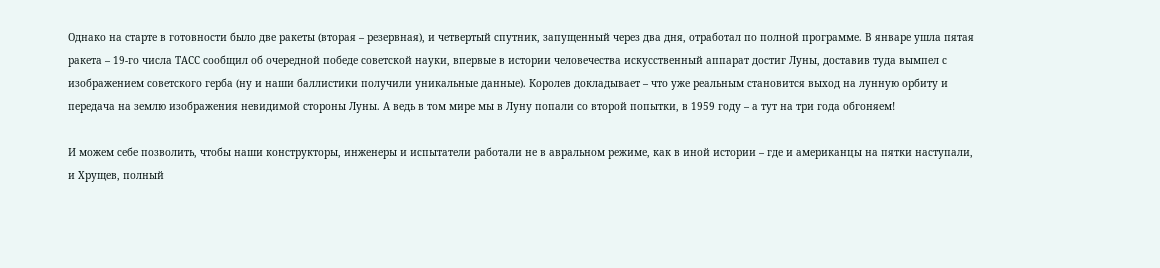Однако на старте в готовности было две ракеты (вторая – резервная), и четвертый спутник, запущенный через два дня, отработал по полной программе. В январе ушла пятая ракета – 19-го числа ТАСС сообщил об очередной победе советской науки, впервые в истории человечества искусственный аппарат достиг Луны, доставив туда вымпел с изображением советского герба (ну и наши баллистики получили уникальные данные). Королев докладывает – что уже реальным становится выход на лунную орбиту и передача на землю изображения невидимой стороны Луны. А ведь в том мире мы в Луну попали со второй попытки, в 1959 году – а тут на три года обгоняем!

И можем себе позволить, чтобы наши конструкторы, инженеры и испытатели работали не в авральном режиме, как в иной истории – где и американцы на пятки наступали, и Хрущев, полный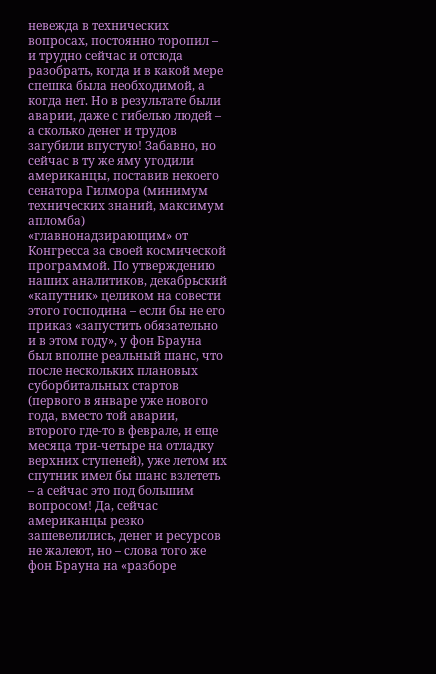невежда в технических вопросах, постоянно торопил – и трудно сейчас и отсюда разобрать, когда и в какой мере спешка была необходимой, а когда нет. Но в результате были аварии, даже с гибелью людей – а сколько денег и трудов загубили впустую! Забавно, но сейчас в ту же яму угодили американцы, поставив некоего сенатора Гилмора (минимум технических знаний, максимум апломба) «главнонадзирающим» от Конгресса за своей космической программой. По утверждению наших аналитиков, декабрьский «капутник» целиком на совести этого господина – если бы не его приказ «запустить обязательно и в этом году», у фон Брауна был вполне реальный шанс, что после нескольких плановых суборбитальных стартов (первого в январе уже нового года, вместо той аварии, второго где-то в феврале, и еще месяца три-четыре на отладку верхних ступеней), уже летом их спутник имел бы шанс взлететь – а сейчас это под большим вопросом! Да, сейчас американцы резко зашевелились, денег и ресурсов не жалеют, но – слова того же фон Брауна на «разборе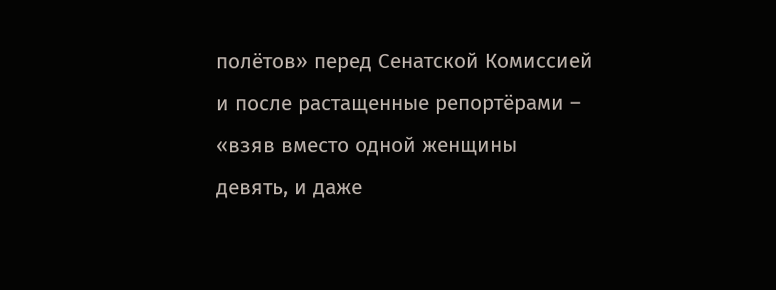полётов» перед Сенатской Комиссией и после растащенные репортёрами – «взяв вместо одной женщины девять, и даже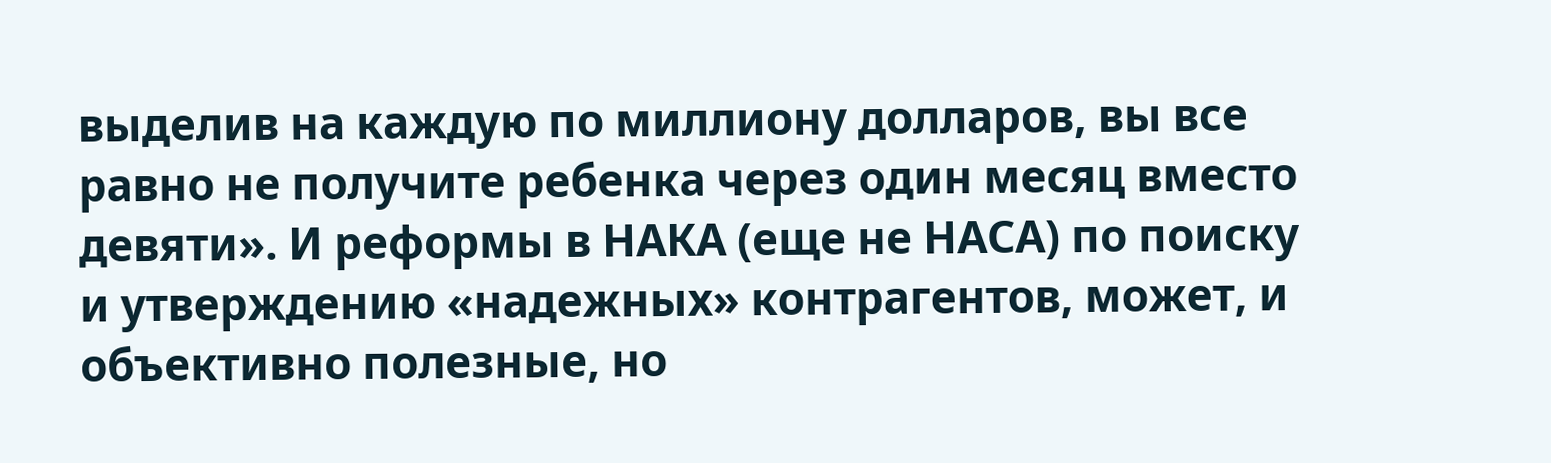выделив на каждую по миллиону долларов, вы все равно не получите ребенка через один месяц вместо девяти». И реформы в НАКА (еще не НАСА) по поиску и утверждению «надежных» контрагентов, может, и объективно полезные, но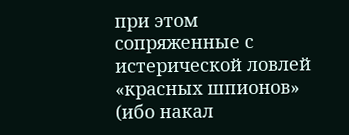при этом сопряженные с истерической ловлей «красных шпионов» (ибо накал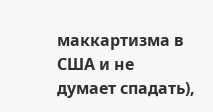маккартизма в США и не думает спадать),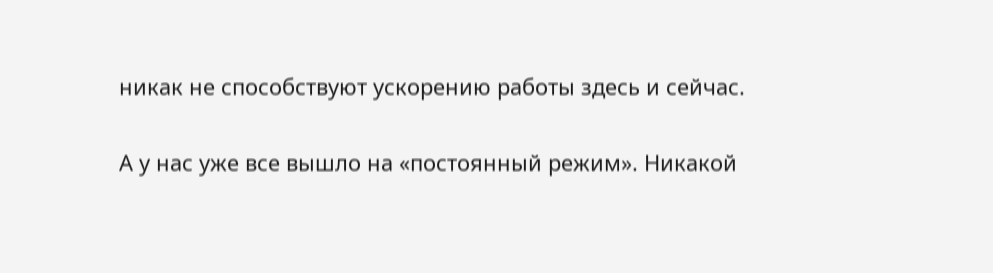никак не способствуют ускорению работы здесь и сейчас.

А у нас уже все вышло на «постоянный режим». Никакой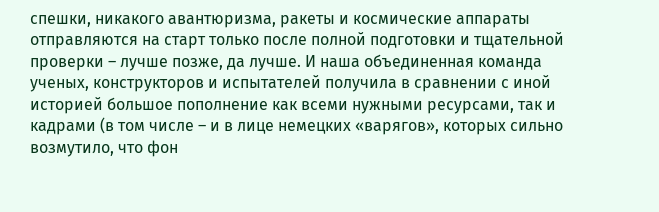спешки, никакого авантюризма, ракеты и космические аппараты отправляются на старт только после полной подготовки и тщательной проверки – лучше позже, да лучше. И наша объединенная команда ученых, конструкторов и испытателей получила в сравнении с иной историей большое пополнение как всеми нужными ресурсами, так и кадрами (в том числе – и в лице немецких «варягов», которых сильно возмутило, что фон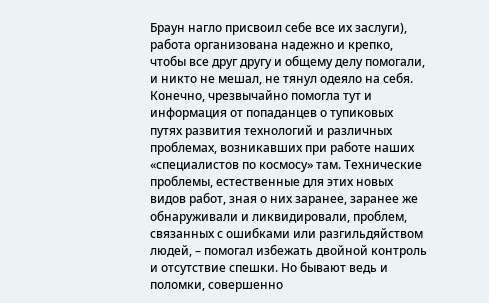Браун нагло присвоил себе все их заслуги), работа организована надежно и крепко, чтобы все друг другу и общему делу помогали, и никто не мешал, не тянул одеяло на себя. Конечно, чрезвычайно помогла тут и информация от попаданцев о тупиковых путях развития технологий и различных проблемах, возникавших при работе наших «специалистов по космосу» там. Технические проблемы, естественные для этих новых видов работ, зная о них заранее, заранее же обнаруживали и ликвидировали, проблем, связанных с ошибками или разгильдяйством людей, – помогал избежать двойной контроль и отсутствие спешки. Но бывают ведь и поломки, совершенно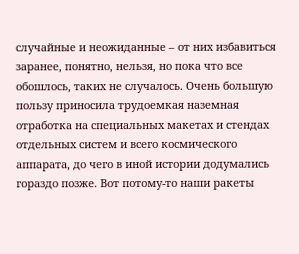случайные и неожиданные – от них избавиться заранее, понятно, нельзя, но пока что все обошлось, таких не случалось. Очень большую пользу приносила трудоемкая наземная отработка на специальных макетах и стендах отдельных систем и всего космического аппарата, до чего в иной истории додумались гораздо позже. Вот потому-то наши ракеты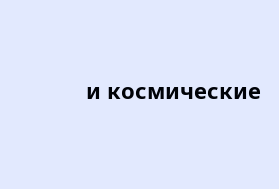и космические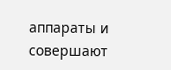аппараты и совершают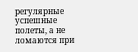регулярные успешные полеты, а не ломаются при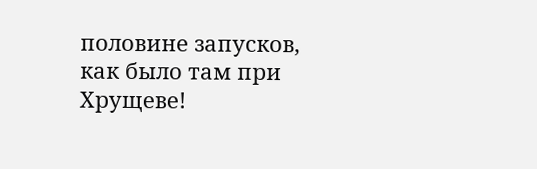половине запусков, как было там при Хрущеве!